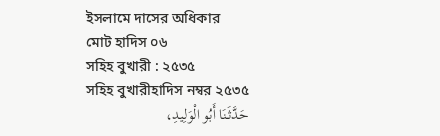ইসলামে দাসের অধিকার
মোট হাদিস ০৬
সহিহ বুখারী : ২৫৩৫
সহিহ বুখারীহাদিস নম্বর ২৫৩৫
حَدَّثَنَا أَبُو الْوَلِيدِ،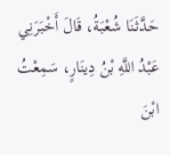حَدَّثَنَا شُعْبَةُ، قَالَ أَخْبَرَنِي عَبْدُ اللَّهِ بْنُ دِينَارٍ، سَمِعْتُ ابْنَ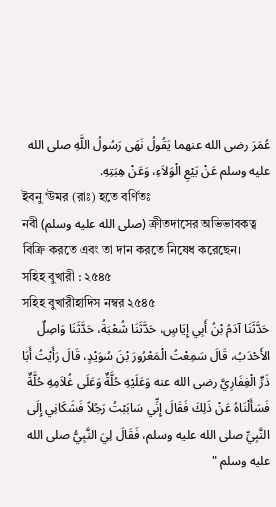عُمَرَ رضى الله عنهما يَقُولُ نَهَى رَسُولُ اللَّهِ صلى الله عليه وسلم عَنْ بَيْعِ الْوَلاَءِ، وَعَنْ هِبَتِهِ.
ইবনু ‘উমর (রাঃ) হতে বর্ণিতঃ
নবী (صلى الله عليه وسلم) ক্রীতদাসের অভিভাবকত্ব বিক্রি করতে এবং তা দান করতে নিষেধ করেছেন।
সহিহ বুখারী : ২৫৪৫
সহিহ বুখারীহাদিস নম্বর ২৫৪৫
حَدَّثَنَا آدَمُ بْنُ أَبِي إِيَاسٍ، حَدَّثَنَا شُعْبَةُ، حَدَّثَنَا وَاصِلٌ الأَحْدَبُ، قَالَ سَمِعْتُ الْمَعْرُورَ بْنَ سُوَيْدٍ، قَالَ رَأَيْتُ أَبَا ذَرٍّ الْغِفَارِيَّ رضى الله عنه وَعَلَيْهِ حُلَّةٌ وَعَلَى غُلاَمِهِ حُلَّةٌ فَسَأَلْنَاهُ عَنْ ذَلِكَ فَقَالَ إِنِّي سَابَبْتُ رَجُلاً فَشَكَانِي إِلَى النَّبِيِّ صلى الله عليه وسلم، فَقَالَ لِيَ النَّبِيُّ صلى الله عليه وسلم "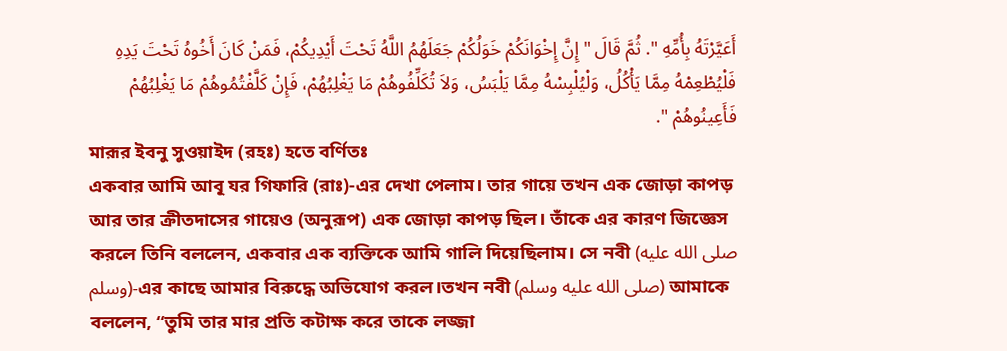أَعَيَّرْتَهُ بِأُمِّهِ ". ثُمَّ قَالَ " إِنَّ إِخْوَانَكُمْ خَوَلُكُمْ جَعَلَهُمُ اللَّهُ تَحْتَ أَيْدِيكُمْ، فَمَنْ كَانَ أَخُوهُ تَحْتَ يَدِهِ فَلْيُطْعِمْهُ مِمَّا يَأْكُلُ، وَلْيُلْبِسْهُ مِمَّا يَلْبَسُ، وَلاَ تُكَلِّفُوهُمْ مَا يَغْلِبُهُمْ، فَإِنْ كَلَّفْتُمُوهُمْ مَا يَغْلِبُهُمْ فَأَعِينُوهُمْ ".
মারূর ইবনু সুওয়াইদ (রহঃ) হতে বর্ণিতঃ
একবার আমি আবূ যর গিফারি (রাঃ)-এর দেখা পেলাম। তার গায়ে তখন এক জোড়া কাপড় আর তার ক্রীতদাসের গায়েও (অনুরূপ) এক জোড়া কাপড় ছিল। তাঁকে এর কারণ জিজ্ঞেস করলে তিনি বললেন, একবার এক ব্যক্তিকে আমি গালি দিয়েছিলাম। সে নবী (صلى الله عليه وسلم)-এর কাছে আমার বিরুদ্ধে অভিযোগ করল।তখন নবী (صلى الله عليه وسلم) আমাকে বললেন, “তুমি তার মার প্রতি কটাক্ষ করে তাকে লজ্জা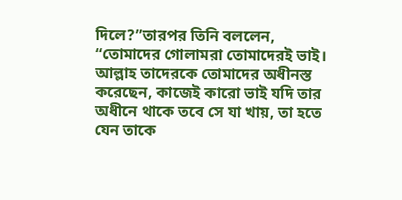দিলে?”তারপর তিনি বললেন, “তোমাদের গোলামরা তোমাদেরই ভাই। আল্লাহ তাদেরকে তোমাদের অধীনস্ত করেছেন, কাজেই কারো ভাই যদি তার অধীনে থাকে তবে সে যা খায়, তা হতে যেন তাকে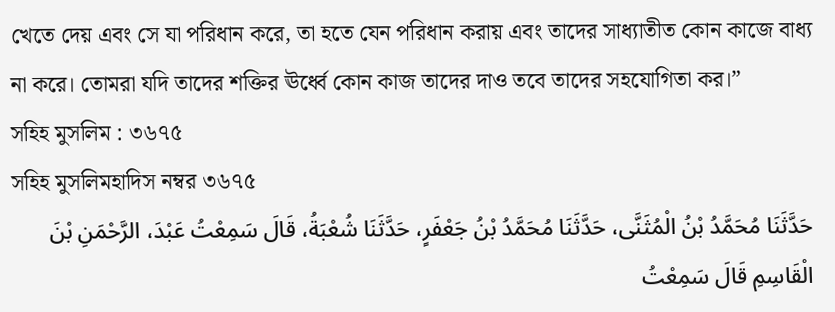খেতে দেয় এবং সে যা পরিধান করে, তা হতে যেন পরিধান করায় এবং তাদের সাধ্যাতীত কোন কাজে বাধ্য না করে। তোমরা যদি তাদের শক্তির ঊর্ধ্বে কোন কাজ তাদের দাও তবে তাদের সহযোগিতা কর।”
সহিহ মুসলিম : ৩৬৭৫
সহিহ মুসলিমহাদিস নম্বর ৩৬৭৫
حَدَّثَنَا مُحَمَّدُ بْنُ الْمُثَنَّى، حَدَّثَنَا مُحَمَّدُ بْنُ جَعْفَرٍ، حَدَّثَنَا شُعْبَةُ، قَالَ سَمِعْتُ عَبْدَ، الرَّحْمَنِ بْنَ الْقَاسِمِ قَالَ سَمِعْتُ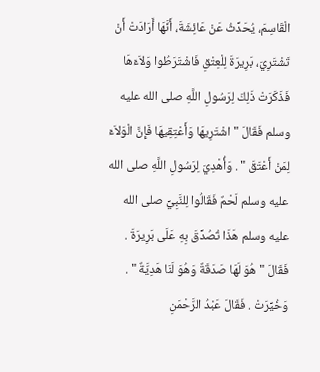الْقَاسِمَ، يُحَدِّثُ عَنْ عَائِشَةَ، أَنَّهَا أَرَادَتْ أَنْ تَشْتَرِيَ، بَرِيرَةَ لِلْعِتْقِ فَاشْتَرَطُوا وَلاَءَهَا فَذَكَرَتْ ذَلِكَ لِرَسُولِ اللَّهِ صلى الله عليه وسلم فَقَالَ " اشْتَرِيهَا وَأَعْتِقِيهَا فَإِنَّ الْوَلاَءَ لِمَنْ أَعْتَقَ " . وَأُهْدِيَ لِرَسُولِ اللَّهِ صلى الله عليه وسلم لَحْمٌ فَقَالُوا لِلنَّبِيِّ صلى الله عليه وسلم هَذَا تُصُدِّقَ بِهِ عَلَى بَرِيرَةَ . فَقَالَ " هُوَ لَهَا صَدَقَةٌ وَهُوَ لَنَا هَدِيَّةٌ " . وَخُيِّرَتْ . فَقَالَ عَبْدُ الرَّحْمَنِ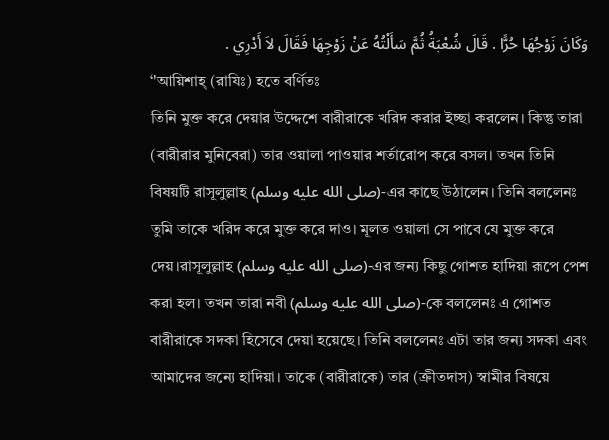وَكَانَ زَوْجُهَا حُرًّا . قَالَ شُعْبَةُ ثُمَّ سَأَلْتُهُ عَنْ زَوْجِهَا فَقَالَ لاَ أَدْرِي .
‘'আয়িশাহ্ (রাযিঃ) হতে বর্ণিতঃ
তিনি মুক্ত করে দেয়ার উদ্দেশে বারীরাকে খরিদ করার ইচ্ছা করলেন। কিন্তু তারা (বারীরার মুনিবেরা) তার ওয়ালা পাওয়ার শর্তারোপ করে বসল। তখন তিনি বিষয়টি রাসূলুল্লাহ (صلى الله عليه وسلم)-এর কাছে উঠালেন। তিনি বললেনঃ তুমি তাকে খরিদ করে মুক্ত করে দাও। মূলত ওয়ালা সে পাবে যে মুক্ত করে দেয়।রাসূলুল্লাহ (صلى الله عليه وسلم)-এর জন্য কিছু গোশত হাদিয়া রূপে পেশ করা হল। তখন তারা নবী (صلى الله عليه وسلم)-কে বললেনঃ এ গোশত বারীরাকে সদকা হিসেবে দেয়া হয়েছে। তিনি বললেনঃ এটা তার জন্য সদকা এবং আমাদের জন্যে হাদিয়া। তাকে (বারীরাকে) তার (ক্রীতদাস) স্বামীর বিষয়ে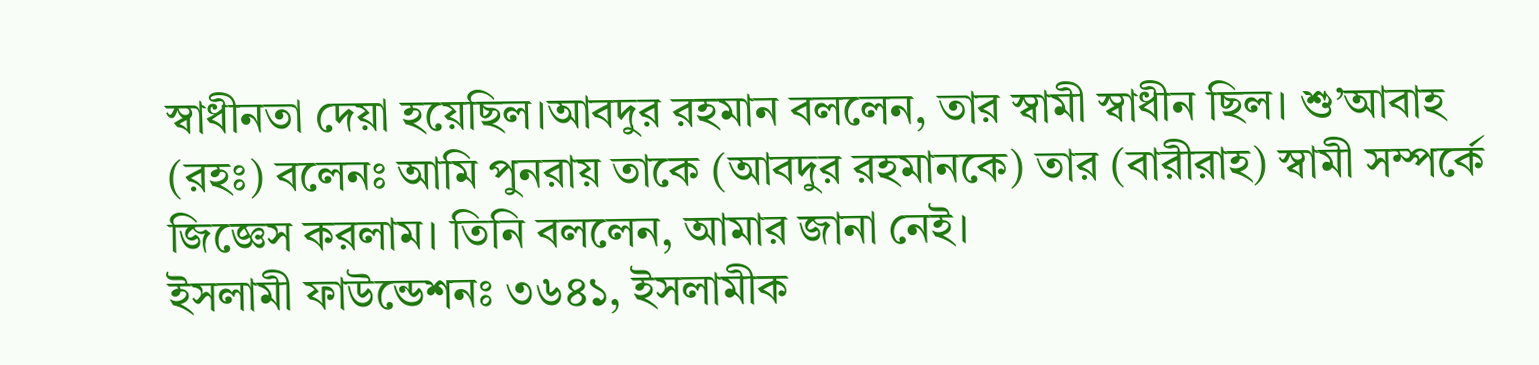স্বাধীনতা দেয়া হয়েছিল।আবদুর রহমান বললেন, তার স্বামী স্বাধীন ছিল। শু’আবাহ (রহঃ) বলেনঃ আমি পুনরায় তাকে (আবদুর রহমানকে) তার (বারীরাহ) স্বামী সম্পর্কে জিজ্ঞেস করলাম। তিনি বললেন, আমার জানা নেই।
ইসলামী ফাউন্ডেশনঃ ৩৬৪১, ইসলামীক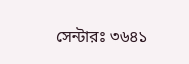সেন্টারঃ ৩৬৪১